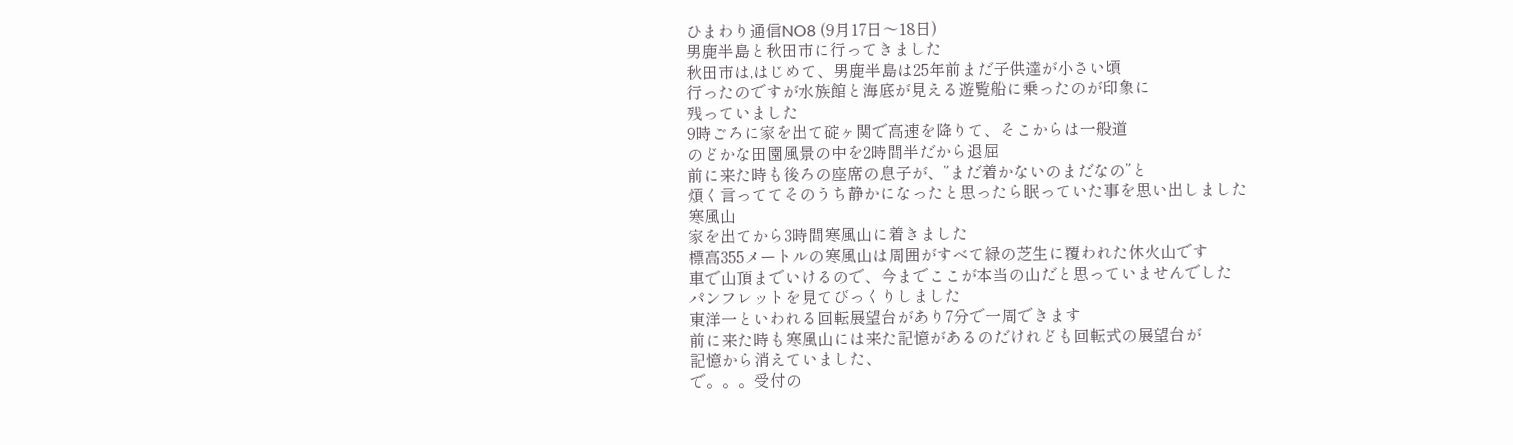ひまわり通信NO8 (9月17日〜18日)
男鹿半島と秋田市に行ってきました
秋田市は,はじめて、男鹿半島は25年前まだ子供達が小さい頃
行ったのですが水族館と海底が見える遊覧船に乗ったのが印象に
残っていました
9時ごろに家を出て碇ヶ関で高速を降りて、そこからは一般道
のどかな田園風景の中を2時間半だから退屈
前に来た時も後ろの座席の息子が、”まだ着かないのまだなの”と
煩く言っててそのうち静かになったと思ったら眠っていた事を思い出しました
寒風山
家を出てから3時間寒風山に着きました
標高355メートルの寒風山は周囲がすべて緑の芝生に覆われた休火山です
車で山頂までいけるので、今までここが本当の山だと思っていませんでした
パンフレットを見てびっくりしました
東洋一といわれる回転展望台があり7分で一周できます
前に来た時も寒風山には来た記憶があるのだけれども回転式の展望台が
記憶から消えていました、
で。。。受付の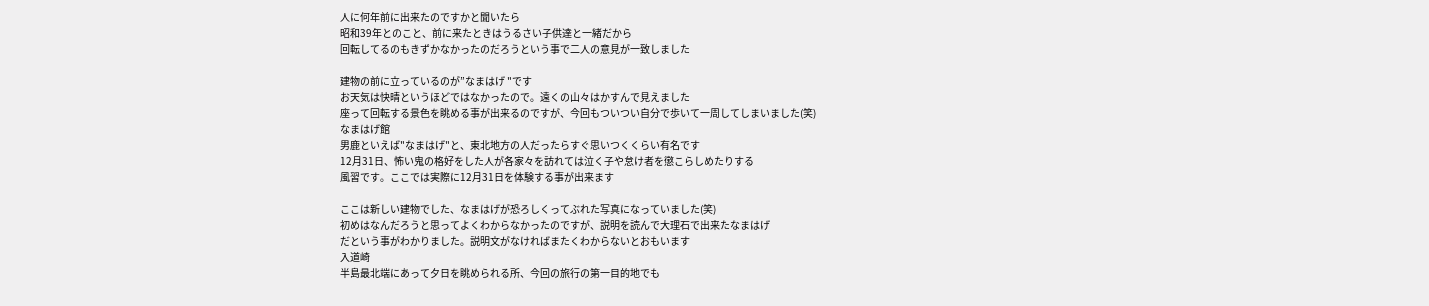人に何年前に出来たのですかと聞いたら
昭和39年とのこと、前に来たときはうるさい子供達と一緒だから
回転してるのもきずかなかったのだろうという事で二人の意見が一致しました

建物の前に立っているのが”なまはげ "です
お天気は快晴というほどではなかったので。遠くの山々はかすんで見えました
座って回転する景色を眺める事が出来るのですが、今回もついつい自分で歩いて一周してしまいました(笑)
なまはげ館
男鹿といえば"なまはげ"と、東北地方の人だったらすぐ思いつくくらい有名です
12月31日、怖い鬼の格好をした人が各家々を訪れては泣く子や怠け者を懲こらしめたりする
風習です。ここでは実際に12月31日を体験する事が出来ます

ここは新しい建物でした、なまはげが恐ろしくってぶれた写真になっていました(笑)
初めはなんだろうと思ってよくわからなかったのですが、説明を読んで大理石で出来たなまはげ
だという事がわかりました。説明文がなければまたくわからないとおもいます
入道崎
半島最北端にあって夕日を眺められる所、今回の旅行の第一目的地でも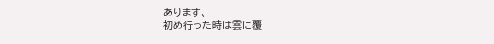あります、
初め行った時は雲に覆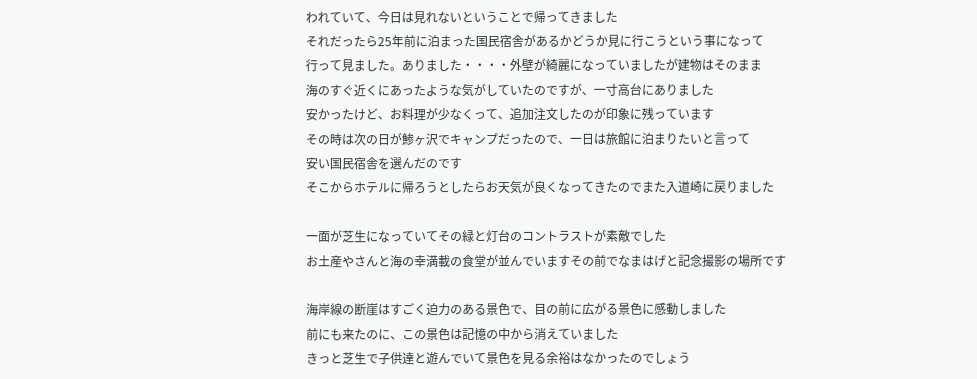われていて、今日は見れないということで帰ってきました
それだったら25年前に泊まった国民宿舎があるかどうか見に行こうという事になって
行って見ました。ありました・・・・外壁が綺麗になっていましたが建物はそのまま
海のすぐ近くにあったような気がしていたのですが、一寸高台にありました
安かったけど、お料理が少なくって、追加注文したのが印象に残っています
その時は次の日が鯵ヶ沢でキャンプだったので、一日は旅館に泊まりたいと言って
安い国民宿舎を選んだのです
そこからホテルに帰ろうとしたらお天気が良くなってきたのでまた入道崎に戻りました

一面が芝生になっていてその緑と灯台のコントラストが素敵でした
お土産やさんと海の幸満載の食堂が並んでいますその前でなまはげと記念撮影の場所です

海岸線の断崖はすごく迫力のある景色で、目の前に広がる景色に感動しました
前にも来たのに、この景色は記憶の中から消えていました
きっと芝生で子供達と遊んでいて景色を見る余裕はなかったのでしょう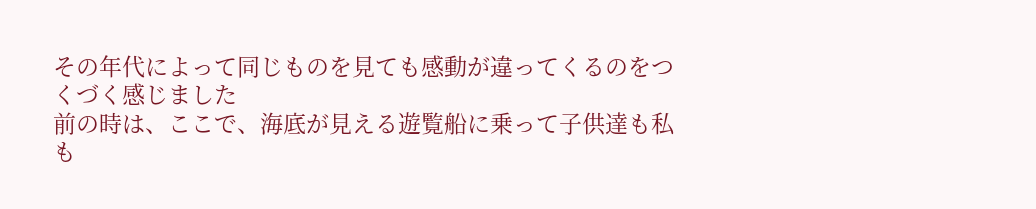その年代によって同じものを見ても感動が違ってくるのをつくづく感じました
前の時は、ここで、海底が見える遊覧船に乗って子供達も私も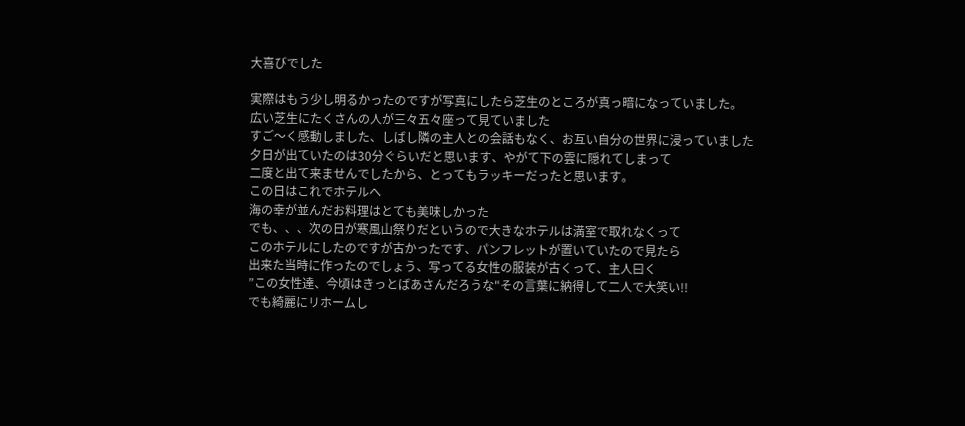大喜びでした

実際はもう少し明るかったのですが写真にしたら芝生のところが真っ暗になっていました。
広い芝生にたくさんの人が三々五々座って見ていました
すご〜く感動しました、しばし隣の主人との会話もなく、お互い自分の世界に浸っていました
夕日が出ていたのは30分ぐらいだと思います、やがて下の雲に隠れてしまって
二度と出て来ませんでしたから、とってもラッキーだったと思います。
この日はこれでホテルへ
海の幸が並んだお料理はとても美味しかった
でも、、、次の日が寒風山祭りだというので大きなホテルは満室で取れなくって
このホテルにしたのですが古かったです、パンフレットが置いていたので見たら
出来た当時に作ったのでしょう、写ってる女性の服装が古くって、主人曰く
”この女性達、今頃はきっとばあさんだろうな"その言葉に納得して二人で大笑い!!
でも綺麗にリホームし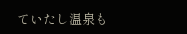ていたし温泉も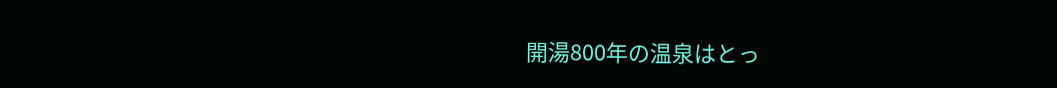開湯800年の温泉はとっ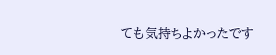ても気持ちよかったです